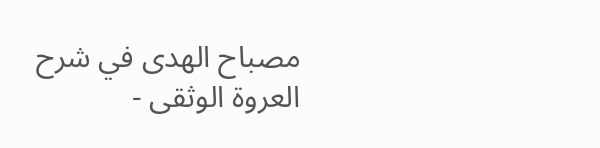مصباح الهدى في شرح العروة الوثقى -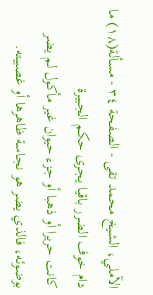الآملي، الشيخ محمد تقى - الصفحة ٣٤ - مسألة(١٨) ما دام خوف الضرر باقيا يجرى حكم الجبيرة
كانت حريرا أو ذهبا أو جزء حيوان غير مأكول لم يضر بوضوئه، فالذي يضر هو نجاسة ظاهرها أو غصبيته.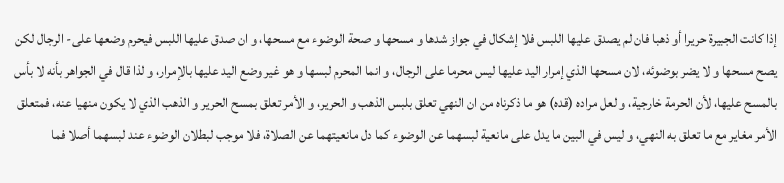إذا كانت الجبيرة حريرا أو ذهبا فان لم يصدق عليها اللبس فلا إشكال في جواز شدها و مسحها و صحة الوضوء مع مسحها، و ان صدق عليها اللبس فيحرم وضعها على- الرجال لكن يصح مسحها و لا يضر بوضوئه، لان مسحها الذي إمرار اليد عليها ليس محرما على الرجال، و انما المحرم لبسها و هو غير وضع اليد عليها بالإمرار، و لذا قال في الجواهر بأنه لا بأس بالمسح عليها، لأن الحرمة خارجية، و لعل مراده (قده) هو ما ذكرناه من ان النهي تعلق بلبس الذهب و الحرير، و الأمر تعلق بمسح الحرير و الذهب الذي لا يكون منهيا عنه، فمتعلق الأمر مغاير مع ما تعلق به النهي، و ليس في البين ما يدل على مانعية لبسهما عن الوضوء كما دل مانعيتهما عن الصلاة، فلا موجب لبطلان الوضوء عند لبسهما أصلا فما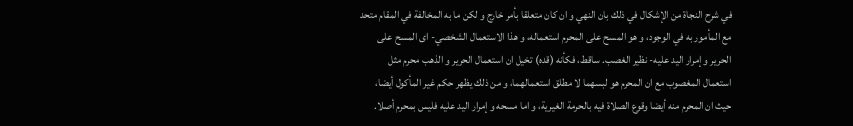في شرح النجاة من الإشكال في ذلك بان النهي و ان كان متعلقا بأمر خارج و لكن ما به المخالفة في المقام متحد مع المأمور به في الوجود، و هو المسح على المحرم استعماله، و هذا الاستعمال الشخصي- اى المسح على الحرير و إمرار اليد عليه- نظير الغصب. ساقط، فكأنه (قده) تخيل ان استعمال الحرير و الذهب محرم مثل استعمال المغصوب مع ان المحرم هو لبسهما لا مطلق استعمالهما، و من ذلك يظهر حكم غير المأكول أيضا، حيث ان المحرم منه أيضا وقوع الصلاة فيه بالحرمة الغيرية، و اما مسحه و إمرار اليد عليه فليس بمحرم أصلا.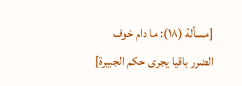[مسألة (١٨): ما دام خوف الضرر باقيا يجرى حكم الجبيرة]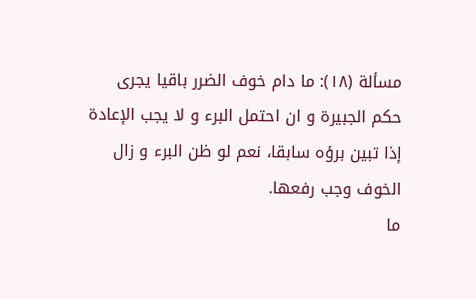مسألة (١٨): ما دام خوف الضرر باقيا يجرى حكم الجبيرة و ان احتمل البرء و لا يجب الإعادة إذا تبين برؤه سابقا، نعم لو ظن البرء و زال الخوف وجب رفعها.
ما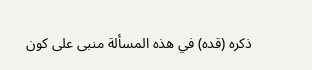ذكره (قده) في هذه المسألة منبى على كون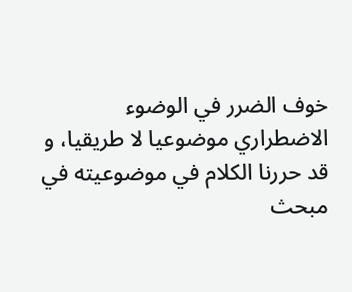خوف الضرر في الوضوء الاضطراري موضوعيا لا طريقيا، و قد حررنا الكلام في موضوعيته في مبحث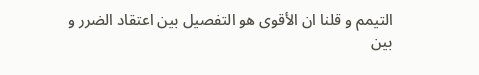التيمم و قلنا ان الأقوى هو التفصيل بين اعتقاد الضرر و بين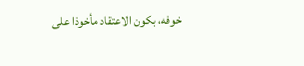خوفه، بكون الاعتقاد مأخوذا على